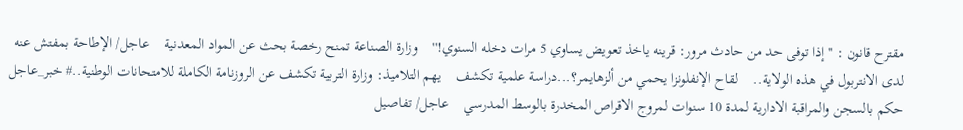مقترح قانون : ''إذا توفى حد من حادث مرور: قرينه ياخذ تعويض يساوي 5 مرات دخله السنوي!''    وزارة الصناعة تمنح رخصة بحث عن المواد المعدنية    عاجل/ الإطاحة بمفتش عنه لدى الانتربول في هذه الولاية..    لقاح الإنفلونزا يحمي من ألزهايمر؟...دراسة علمية تكشف    يهم التلاميذ: وزارة التربية تكشف عن الروزنامة الكاملة للامتحانات الوطنية..# خبر_عاجل    حكم بالسجن والمراقبة الادارية لمدة 10 سنوات لمروج الاقراص المخدرة بالوسط المدرسي    عاجل/ تفاصيل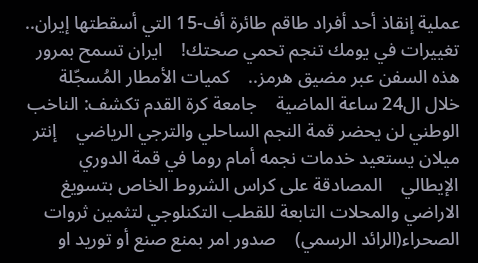عملية إنقاذ أحد أفراد طاقم طائرة أف-15 التي أسقطتها إيران..    تغييرات في يومك تنجم تحمي صحتك!    ايران تسمح بمرور هذه السفن عبر مضيق هرمز..    كميات الأمطار المُسجّلة خلال ال24 ساعة الماضية    جامعة كرة القدم تكشف: الناخب الوطني لن يحضر قمة النجم الساحلي والترجي الرياضي    إنتر ميلان يستعيد خدمات نجمه أمام روما في قمة الدوري الإيطالي    المصادقة على كراس الشروط الخاص بتسويغ الاراضي والمحلات التابعة للقطب التكنلوجي لتثمين ثروات الصحراء(الرائد الرسمي)    صدور امر بمنع صنع أو توريد او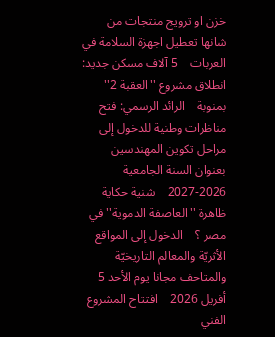خزن او ترويج منتجات من شانها تعطيل اجهزة السلامة في العربات    5 آلاف مسكن جديد: انطلاق مشروع ''العقبة 2'' بمنوبة    الرائد الرسمي: فتح مناظرات وطنية للدخول إلى مراحل تكوين المهندسين بعنوان السنة الجامعية 2026-2027    شنية حكاية ظاهرة ''العاصفة الدموية'' في مصر ؟    الدخول إلى المواقع الأثريّة والمعالم التاريخيّة والمتاحف مجانا يوم الأحد 5 أفريل 2026    افتتاح المشروع الفني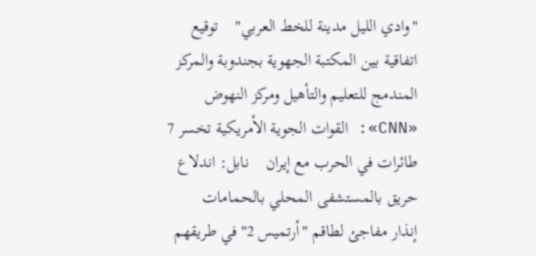"وادي الليل مدينة للخط العربي"    توقيع اتفاقية بين المكتبة الجهوية بجندوبة والمركز المندمج للتعليم والتأهيل ومركز النهوض    «CNN»: القوات الجوية الأمريكية تخسر 7 طائرات في الحرب مع إيران    نابل: اندلاع حريق بالمستشفى المحلي بالحمامات    إنذار مفاجئ لطاقم "أرتميس 2" في طريقهم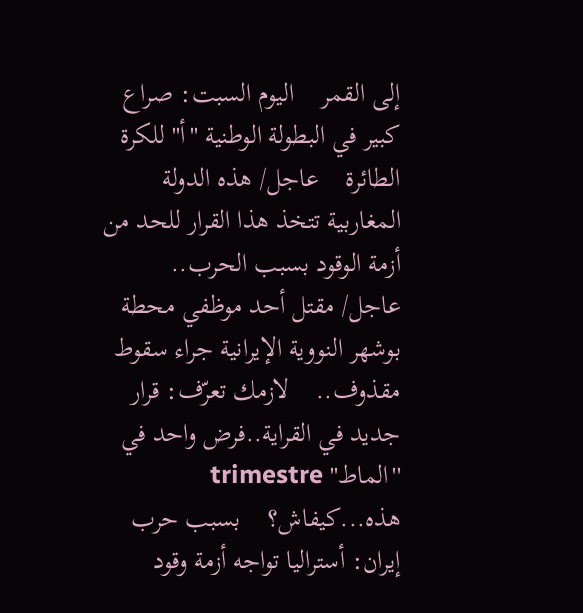إلى القمر    اليوم السبت: صراع كبير في البطولة الوطنية ''أ'' للكرة الطائرة    عاجل/ هذه الدولة المغاربية تتخذ هذا القرار للحد من أزمة الوقود بسبب الحرب..    عاجل/ مقتل أحد موظفي محطة بوشهر النووية الإيرانية جراء سقوط مقذوف..    لازمك تعرّف: قرار جديد في القراية..فرض واحد في ''الماط'' trimestre هذه...كيفاش؟    بسبب حرب إيران: أستراليا تواجه أزمة وقود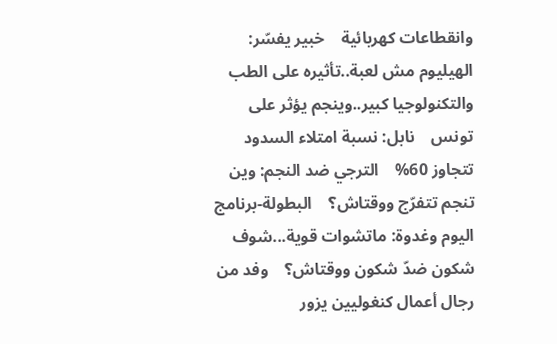وانقطاعات كهربائية    خبير يفسّر: الهيليوم مش لعبة..تأثيره على الطب والتكنولوجيا كبير..وينجم يؤثر على تونس    نابل: نسبة امتلاء السدود تتجاوز 60%    الترجي ضد النجم: وين تنجم تتفرّج ووقتاش؟    البطولة-برنامج اليوم وغدوة: ماتشوات قوية...شوف شكون ضدّ شكون ووقتاش؟    وفد من رجال أعمال كنغوليين يزور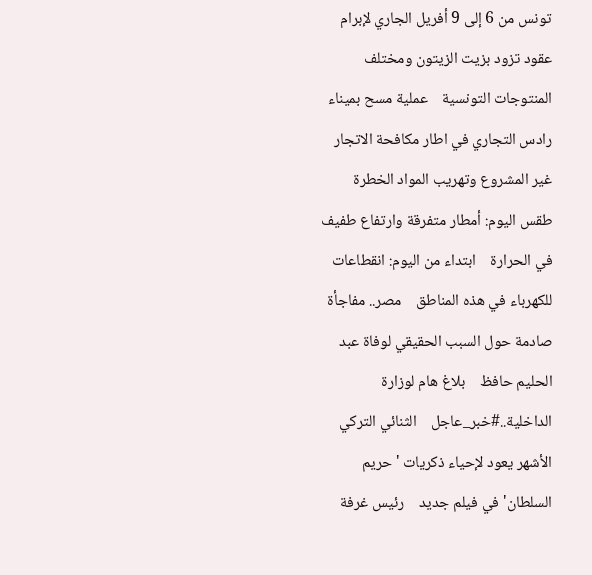تونس من 6 إلى 9 أفريل الجاري لإبرام عقود تزود بزيت الزيتون ومختلف المنتوجات التونسية    عملية مسح بميناء رادس التجاري في اطار مكافحة الاتجار غير المشروع وتهريب المواد الخطرة    طقس اليوم: أمطار متفرقة وارتفاع طفيف في الحرارة    ابتداء من اليوم: انقطاعات للكهرباء في هذه المناطق    مصر.. مفاجأة صادمة حول السبب الحقيقي لوفاة عبد الحليم حافظ    بلاغ هام لوزارة الداخلية..#خبر_عاجل    الثنائي التركي الأشهر يعود لإحياء ذكريات 'حريم السلطان' في فيلم جديد    رئيس غرفة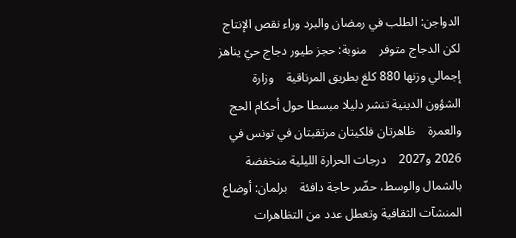الدواجن: الطلب في رمضان والبرد وراء نقص الإنتاج لكن الدجاج متوفر    منوبة: حجز طيور دجاج حيّ يناهز إجمالي وزنها 880 كلغ بطريق المرناقية    وزارة الشؤون الدينية تنشر دليلا مبسطا حول أحكام الحج والعمرة    ظاهرتان فلكيتان مرتقبتان في تونس في 2026 و2027    درجات الحرارة الليلية منخفضة بالشمال والوسط، حضّر حاجة دافئة    برلمان: أوضاع المنشآت الثقافية وتعطل عدد من التظاهرات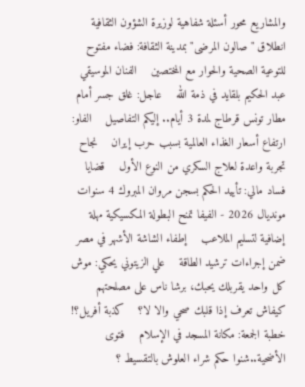والمشاريع محور أسئلة شفاهية لوزيرة الشؤون الثقافية    انطلاق "صالون المرضى" بمدينة الثقافة: فضاء مفتوح للتوعية الصحية والحوار مع المختصين    الفنان الموسيقي عبد الحكيم بلقايد في ذمة الله    عاجل: غلق جسر أمام مطار تونس قرطاج لمدة 3 أيام.. إليكم التفاصيل    الفاو: ارتفاع أسعار الغذاء العالمية بسبب حرب إيران    نجاح تجربة واعدة لعلاج السكري من النوع الأول    قضايا فساد مالي: تأييد الحكم بسجن مروان المبروك 4 سنوات    مونديال 2026 - الفيفا تمنح البطولة المكسيكية مهلة إضافية لتسليم الملاعب    إطفاء الشاشة الأشهر في مصر ضمن إجراءات ترشيد الطاقة    علي الزيتوني يحكي: موش كل واحد يقربلك يحبك، برشا ناس على مصلحتهم    كيفاش تعرف إذا قلبك صحي والا لا؟    كذبة أفريل؟!    خطبة الجمعة: مكانة المسجد في الإسلام    فتوى الأضحية..شنوا حكم شراء العلوش بالتقسيط ؟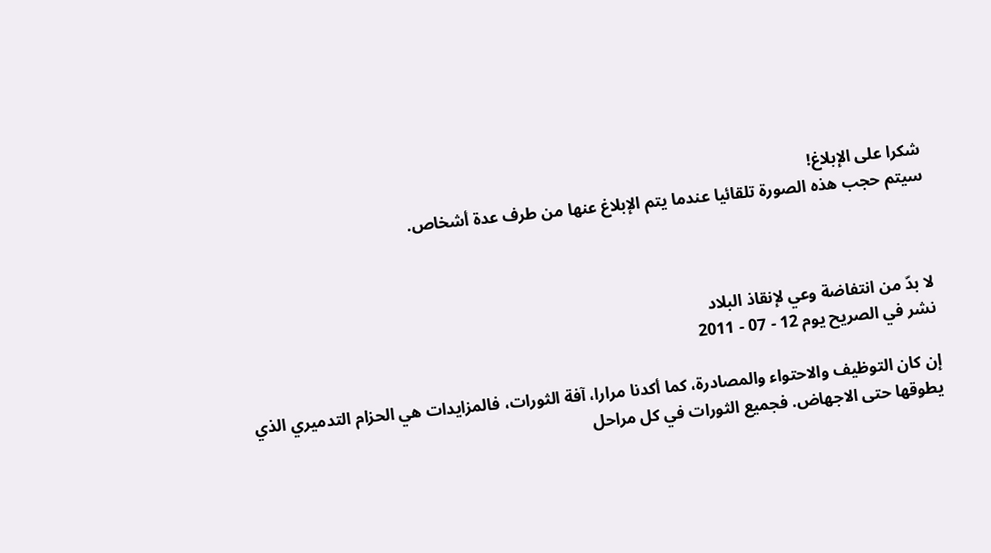شكرا على الإبلاغ!
سيتم حجب هذه الصورة تلقائيا عندما يتم الإبلاغ عنها من طرف عدة أشخاص.



لا بدّ من انتفاضة وعي لإنقاذ البلاد
نشر في الصريح يوم 12 - 07 - 2011

إن كان التوظيف والاحتواء والمصادرة، كما أكدنا مرارا، آفة الثورات، فالمزايدات هي الحزام التدميري الذي يطوقها حتى الاجهاض. فجميع الثورات في كل مراحل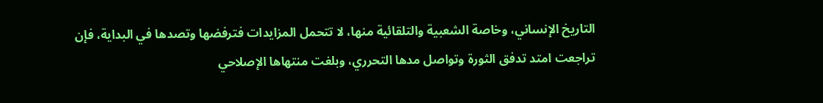التاريخ الإنساني، وخاصة الشعبية والتلقائية منها، لا تتحمل المزايدات فترفضها وتصدها في البداية، فإن تراجعت امتد تدفق الثورة وتواصل مدها التحرري، وبلغت منتهاها الإصلاحي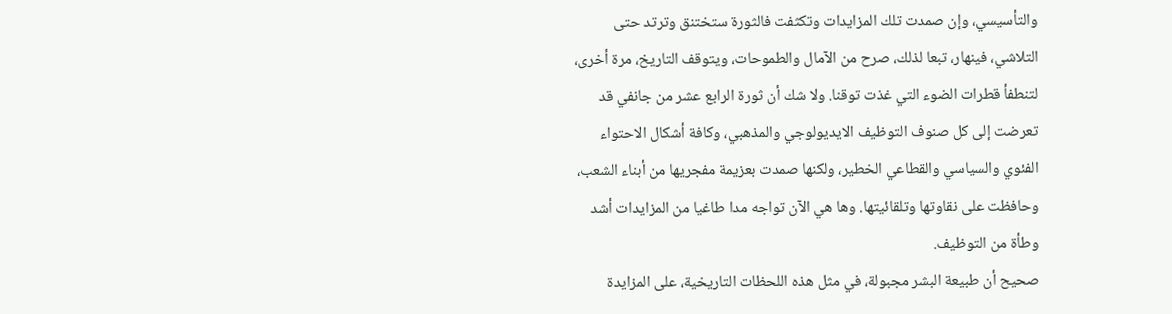والتأسيسي، وإن صمدت تلك المزايدات وتكثفت فالثورة ستختنق وترتد حتى التلاشي، فينهار، تبعا لذلك، صرح من الآمال والطموحات، ويتوقف التاريخ، مرة أخرى، لتنطفأ قطرات الضوء التي غذت توقنا. ولا شك أن ثورة الرابع عشر من جانفي قد تعرضت إلى كل صنوف التوظيف الايديولوجي والمذهبي، وكافة أشكال الاحتواء الفئوي والسياسي والقطاعي الخطير، ولكنها صمدت بعزيمة مفجريها من أبناء الشعب، وحافظت على نقاوتها وتلقائيتها. وها هي الآن تواجه مدا طاغيا من المزايدات أشد وطأة من التوظيف.
صحيح أن طبيعة البشر مجبولة، في مثل هذه اللحظات التاريخية، على المزايدة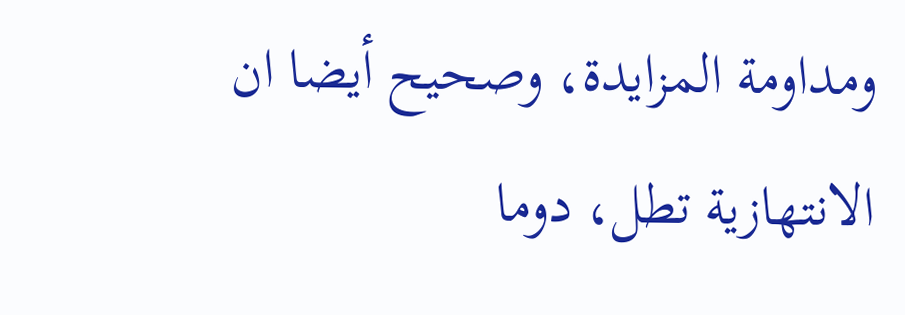ومداومة المزايدة، وصحيح أيضا ان الانتهازية تطل، دوما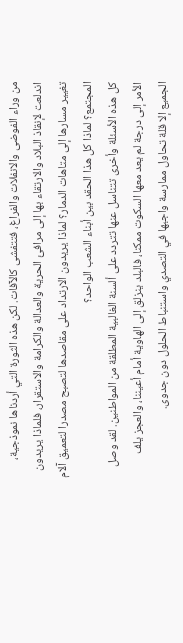من وراء الفوضى والانفلات والفراغ، فتتفشى كالآفات. لكن هذه الثورة التي أردناها نموذجية، اندلعت لإنقاذ البلاد والارتقاء بها إلى مرافئ الحرية والعدالة والكرامة والاستقرار، فلماذا يريدون تغيير مسارها إلى متاهات الدمار؟ لماذا يريدون الارتداد على مقاصدها لتصبح مصدرا لتعميق آلام المجتمع؟ لماذا كل هذا الحقد بين أبناء الشعب الواحد؟
كل هذه الأسئلة وأخرى تتناسل عنها تتردد على ألسنة الغالبية المطلقة من المواطنين. لقد وصل الأمر إلى درجة لم يعد معها السكوت ممكنا، فالبلد ينزلق إلى الهاوية أمام أعيننا، والعجز يلف الجميع إلا قلة تحاول ممارسة واجبها في التصدي واستنباط الحلول دون جدوى.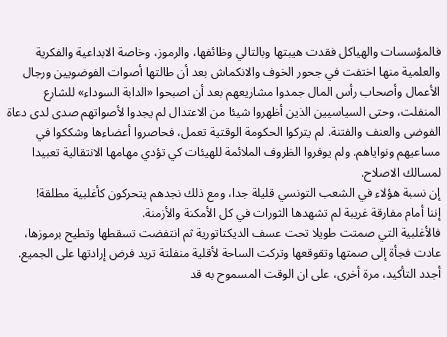فالمؤسسات والهياكل فقدت هيبتها وبالتالي وظائفها، والرموز، وخاصة الابداعية والفكرية والعلمية منها اختفت في جحور الخوف والانكماش بعد أن طالتها أصوات الفوضويين ورجال الأعمال وأصحاب رأس المال جمدوا مشاريعهم بعد أن اصبحوا «الدابة السوداء» للشارع المنفلت، وحتى السياسيين الذين أظهروا شيئا من الاعتدال لم يجدوا لأصواتهم صدى لدى دعاة الفوضى والعنف والفتنة. لم يتركوا الحكومة الوقتية تعمل، فحاصروا أعضاءها وشككوا في مساعيهم ونواياهم. ولم يوفروا الظروف الملائمة للهيئات كي تؤدي مهامها الانتقالية تعبيدا لمسالك الاصلاح.
إن نسبة هؤلاء في الشعب التونسي قليلة جدا، ومع ذلك نجدهم يتحركون كأغلبية مطلقة!
إننا أمام مفارقة غريبة لم تشهدها الثورات في كل الأمكنة والأزمنة.
فالأغلبية التي صمتت طويلا تحت عسف الديكتاتورية ثم انتفضت تسقطها وتطيح برموزها، عادت فجأة إلى صمتها وتقوقعها وتركت الساحة لأقلية منفلتة تريد فرض إرادتها على الجميع.
أجدد التأكيد، مرة أخرى، على ان الوقت المسموح به قد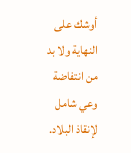أوشك على النهاية ولا بد من انتفاضة وعي شامل لإنقاذ البلاد.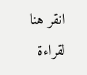انقر هنا لقراءة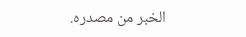الخبر من مصدره.